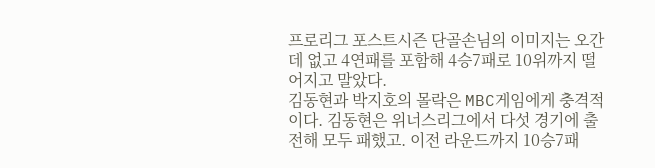프로리그 포스트시즌 단골손님의 이미지는 오간데 없고 4연패를 포함해 4승7패로 10위까지 떨어지고 말았다.
김동현과 박지호의 몰락은 MBC게임에게 충격적이다. 김동현은 위너스리그에서 다섯 경기에 출전해 모두 패했고. 이전 라운드까지 10승7패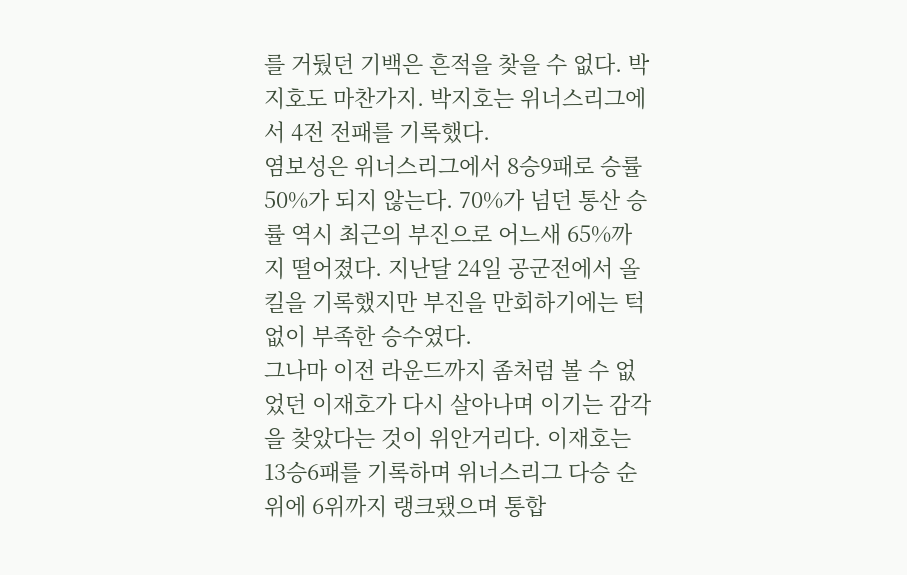를 거뒀던 기백은 흔적을 찾을 수 없다. 박지호도 마찬가지. 박지호는 위너스리그에서 4전 전패를 기록했다.
염보성은 위너스리그에서 8승9패로 승률 50%가 되지 않는다. 70%가 넘던 통산 승률 역시 최근의 부진으로 어느새 65%까지 떨어졌다. 지난달 24일 공군전에서 올킬을 기록했지만 부진을 만회하기에는 턱없이 부족한 승수였다.
그나마 이전 라운드까지 좀처럼 볼 수 없었던 이재호가 다시 살아나며 이기는 감각을 찾았다는 것이 위안거리다. 이재호는 13승6패를 기록하며 위너스리그 다승 순위에 6위까지 랭크됐으며 통합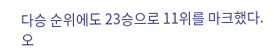다승 순위에도 23승으로 11위를 마크했다.
오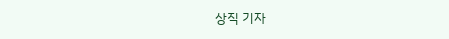상직 기자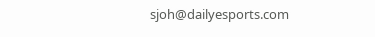sjoh@dailyesports.com